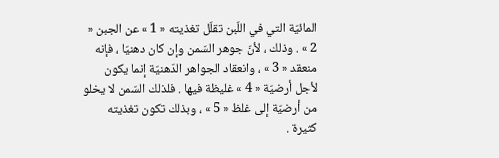المائيّة التي في اللّبن تقلّل تغذيته « 1 » عن الجبن « 2 » . وذلك ، لأنّ جوهر السّمن وإن كان دهنيّا ، فإنه منعقد « 3 » ، وانعقاد الجواهر الدّهنيّة إنما يكون لأجل أرضيّة « 4 » غليظة فيها . فلذلك السّمن لا يخلو من أرضيّة إلى غلظ « 5 » ، وبذلك تكون تغذيته كثيرة .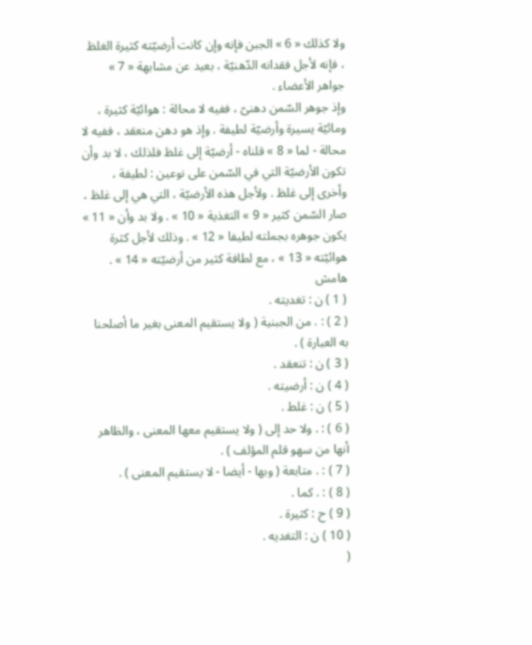ولا كذلك « 6 » الجبن فإنه وإن كانت أرضيّته كثيرة الغلظ ، فإنه لأجل فقدانه الدّهنيّة ، بعيد عن مشابهة « 7 » جواهر الأعضاء .
وإذ جوهر السّمن دهنىّ ، ففيه لا محالة : هوائيّة كثيرة ، ومائيّة يسيرة وأرضيّة لطيفة . وإذ هو دهن منعقد ، ففيه لا محالة - لما « 8 » قلناه - أرضيّة إلى غلظ فلذلك ، لا بد وأن تكون الأرضيّة التي في السّمن على نوعين : لطيفة ، وأخرى إلى غلظ . ولأجل هذه الأرضيّة ، التي هي إلى غلظ ، صار السّمن كثير « 9 » التغذية « 10 » . ولا بد وأن « 11 » يكون جوهره بجملته لطيفا « 12 » . وذلك لأجل كثرة هوائيّته « 13 » ، مع لطافة كثير من أرضيّته « 14 » .
هامش
( 1 ) ن : تغديته .
( 2 ) : . من الجبنية ( ولا يستقيم المعنى بغير ما أصلحنا به العبارة ) .
( 3 ) ن : تنعقد .
( 4 ) ن : أرضيته .
( 5 ) ن : غلط .
( 6 ) : . ولا حد إلى ( ولا يستقيم معها المعنى ، والظاهر أنها من سهو قلم المؤلف ) .
( 7 ) : . متابعة ( وبها - أيضا - لا يستقيم المعنى ) .
( 8 ) : . كما .
( 9 ) ح : كثيرة .
( 10 ) ن : التغديه .
(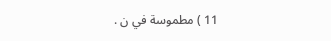11 ) مطموسة في ن .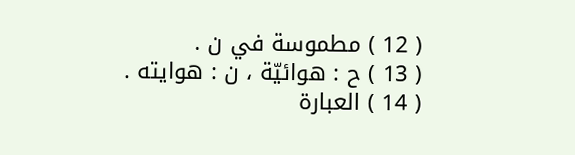( 12 ) مطموسة في ن .
( 13 ) ح : هوائيّة ، ن : هوايته .
( 14 ) العبارة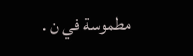مطموسة في ن .